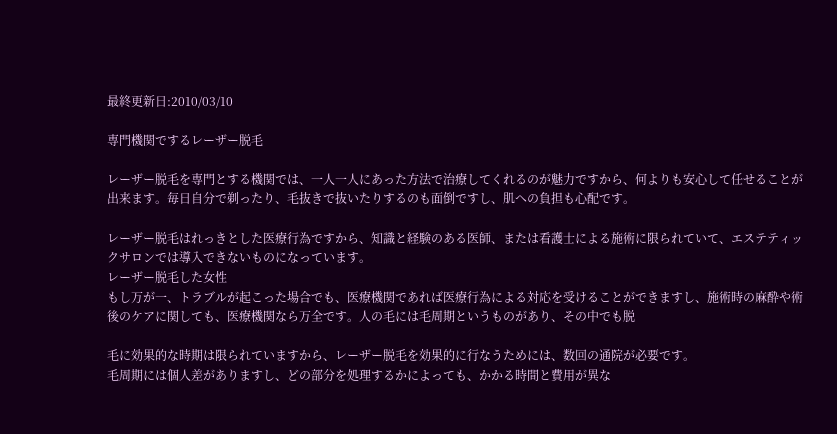最終更新日:2010/03/10

専門機関でするレーザー脱毛

レーザー脱毛を専門とする機関では、一人一人にあった方法で治療してくれるのが魅力ですから、何よりも安心して任せることが出来ます。毎日自分で剃ったり、毛抜きで抜いたりするのも面倒ですし、肌への負担も心配です。

レーザー脱毛はれっきとした医療行為ですから、知識と経験のある医師、または看護士による施術に限られていて、エステティックサロンでは導入できないものになっています。
レーザー脱毛した女性
もし万が一、トラブルが起こった場合でも、医療機関であれば医療行為による対応を受けることができますし、施術時の麻酔や術後のケアに関しても、医療機関なら万全です。人の毛には毛周期というものがあり、その中でも脱

毛に効果的な時期は限られていますから、レーザー脱毛を効果的に行なうためには、数回の通院が必要です。
毛周期には個人差がありますし、どの部分を処理するかによっても、かかる時間と費用が異な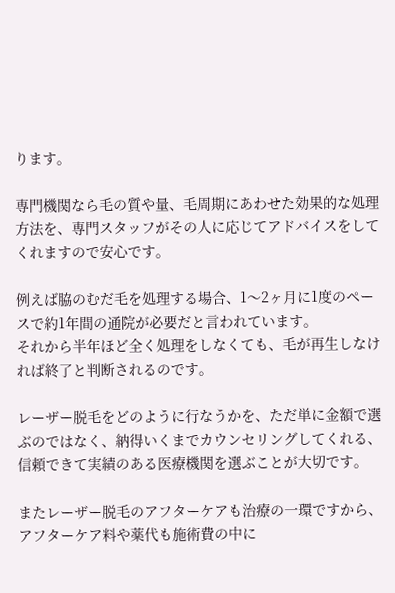ります。

専門機関なら毛の質や量、毛周期にあわせた効果的な処理方法を、専門スタッフがその人に応じてアドバイスをしてくれますので安心です。

例えば脇のむだ毛を処理する場合、1〜2ヶ月に1度のペースで約1年間の通院が必要だと言われています。
それから半年ほど全く処理をしなくても、毛が再生しなければ終了と判断されるのです。

レーザー脱毛をどのように行なうかを、ただ単に金額で選ぶのではなく、納得いくまでカウンセリングしてくれる、信頼できて実績のある医療機関を選ぶことが大切です。

またレーザー脱毛のアフターケアも治療の一環ですから、アフターケア料や薬代も施術費の中に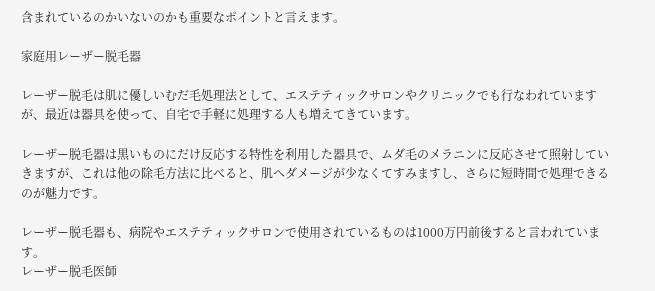含まれているのかいないのかも重要なポイントと言えます。

家庭用レーザー脱毛器

レーザー脱毛は肌に優しいむだ毛処理法として、エステティックサロンやクリニックでも行なわれていますが、最近は器具を使って、自宅で手軽に処理する人も増えてきています。

レーザー脱毛器は黒いものにだけ反応する特性を利用した器具で、ムダ毛のメラニンに反応させて照射していきますが、これは他の除毛方法に比べると、肌へダメージが少なくてすみますし、さらに短時間で処理できるのが魅力です。

レーザー脱毛器も、病院やエステティックサロンで使用されているものは1000万円前後すると言われています。
レーザー脱毛医師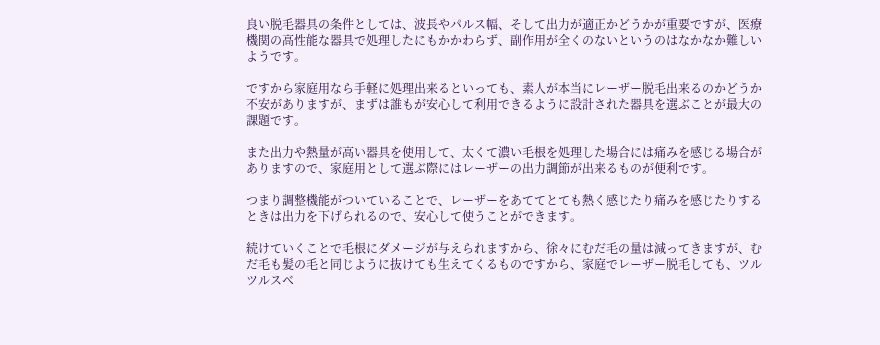良い脱毛器具の条件としては、波長やパルス幅、そして出力が適正かどうかが重要ですが、医療機関の高性能な器具で処理したにもかかわらず、副作用が全くのないというのはなかなか難しいようです。

ですから家庭用なら手軽に処理出来るといっても、素人が本当にレーザー脱毛出来るのかどうか不安がありますが、まずは誰もが安心して利用できるように設計された器具を選ぶことが最大の課題です。

また出力や熱量が高い器具を使用して、太くて濃い毛根を処理した場合には痛みを感じる場合がありますので、家庭用として選ぶ際にはレーザーの出力調節が出来るものが便利です。

つまり調整機能がついていることで、レーザーをあててとても熱く感じたり痛みを感じたりするときは出力を下げられるので、安心して使うことができます。

続けていくことで毛根にダメージが与えられますから、徐々にむだ毛の量は減ってきますが、むだ毛も髪の毛と同じように抜けても生えてくるものですから、家庭でレーザー脱毛しても、ツルツルスベ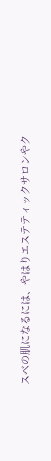スベの肌になるには、やはりエステティックサロンやク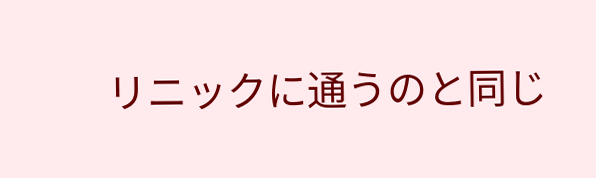リニックに通うのと同じ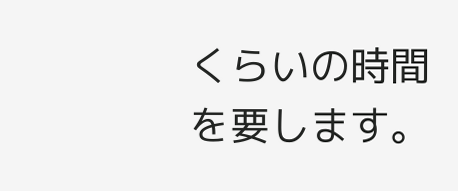くらいの時間を要します。